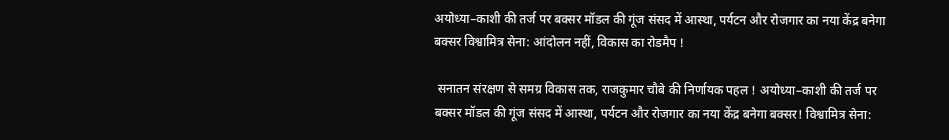अयोध्या–काशी की तर्ज पर बक्सर मॉडल की गूंज संसद में आस्था, पर्यटन और रोजगार का नया केंद्र बनेगा बक्सर विश्वामित्र सेना: आंदोलन नहीं, विकास का रोडमैप !

 सनातन संरक्षण से समग्र विकास तक, राजकुमार चौबे की निर्णायक पहल ! अयोध्या–काशी की तर्ज पर बक्सर मॉडल की गूंज संसद में आस्था, पर्यटन और रोजगार का नया केंद्र बनेगा बक्सर! विश्वामित्र सेना: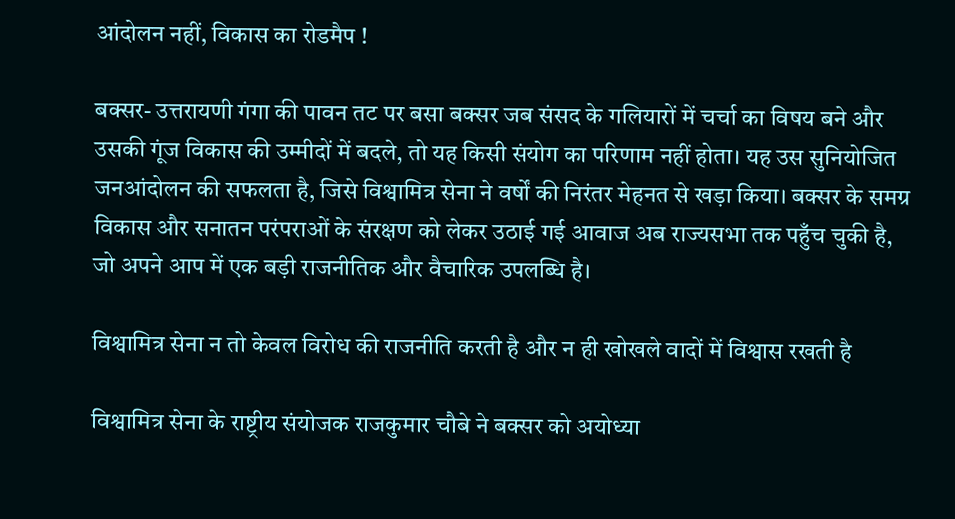आंदोलन नहीं, विकास का रोडमैप !

बक्सर- उत्तरायणी गंगा की पावन तट पर बसा बक्सर जब संसद के गलियारों में चर्चा का विषय बने और उसकी गूंज विकास की उम्मीदों में बदले, तो यह किसी संयोग का परिणाम नहीं होता। यह उस सुनियोजित जनआंदोलन की सफलता है, जिसे विश्वामित्र सेना ने वर्षों की निरंतर मेहनत से खड़ा किया। बक्सर के समग्र विकास और सनातन परंपराओं के संरक्षण को लेकर उठाई गई आवाज अब राज्यसभा तक पहुँच चुकी है, जो अपने आप में एक बड़ी राजनीतिक और वैचारिक उपलब्धि है।

विश्वामित्र सेना न तो केवल विरोध की राजनीति करती है और न ही खोखले वादों में विश्वास रखती है

विश्वामित्र सेना के राष्ट्रीय संयोजक राजकुमार चौबे ने बक्सर को अयोध्या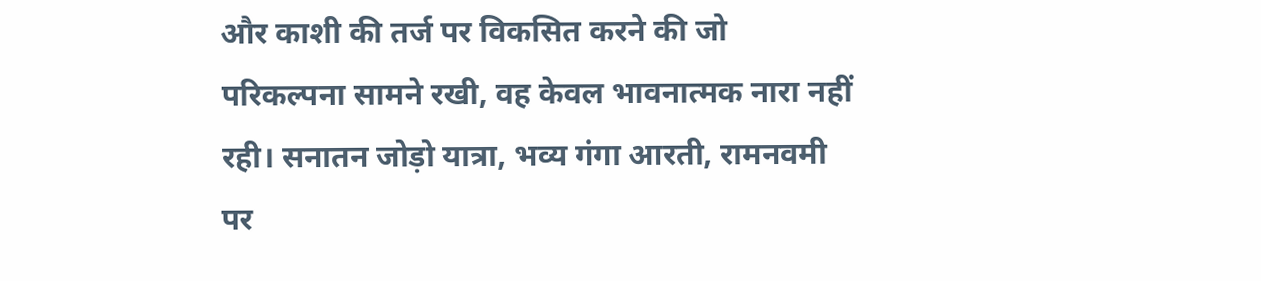और काशी की तर्ज पर विकसित करने की जो परिकल्पना सामने रखी, वह केवल भावनात्मक नारा नहीं रही। सनातन जोड़ो यात्रा, भव्य गंगा आरती, रामनवमी पर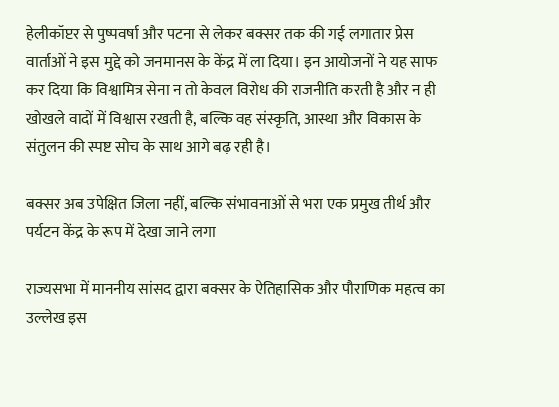हेलीकॉप्टर से पुष्पवर्षा और पटना से लेकर बक्सर तक की गई लगातार प्रेस वार्ताओं ने इस मुद्दे को जनमानस के केंद्र में ला दिया। इन आयोजनों ने यह साफ कर दिया कि विश्वामित्र सेना न तो केवल विरोध की राजनीति करती है और न ही खोखले वादों में विश्वास रखती है, बल्कि वह संस्कृति, आस्था और विकास के संतुलन की स्पष्ट सोच के साथ आगे बढ़ रही है।

बक्सर अब उपेक्षित जिला नहीं, बल्कि संभावनाओं से भरा एक प्रमुख तीर्थ और पर्यटन केंद्र के रूप में देखा जाने लगा

राज्यसभा में माननीय सांसद द्वारा बक्सर के ऐतिहासिक और पौराणिक महत्व का उल्लेख इस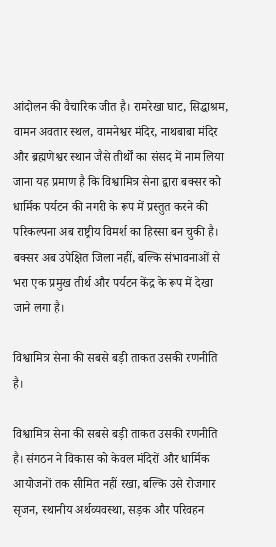आंदोलन की वैचारिक जीत है। रामरेखा घाट, सिद्धाश्रम, वामन अवतार स्थल, वामनेश्वर मंदिर, नाथबाबा मंदिर और ब्रह्मणेश्वर स्थान जैसे तीर्थों का संसद में नाम लिया जाना यह प्रमाण है कि विश्वामित्र सेना द्वारा बक्सर को धार्मिक पर्यटन की नगरी के रूप में प्रस्तुत करने की परिकल्पना अब राष्ट्रीय विमर्श का हिस्सा बन चुकी है। बक्सर अब उपेक्षित जिला नहीं, बल्कि संभावनाओं से भरा एक प्रमुख तीर्थ और पर्यटन केंद्र के रूप में देखा जाने लगा है।

विश्वामित्र सेना की सबसे बड़ी ताकत उसकी रणनीति है।

विश्वामित्र सेना की सबसे बड़ी ताकत उसकी रणनीति है। संगठन ने विकास को केवल मंदिरों और धार्मिक आयोजनों तक सीमित नहीं रखा, बल्कि उसे रोजगार सृजन, स्थानीय अर्थव्यवस्था, सड़क और परिवहन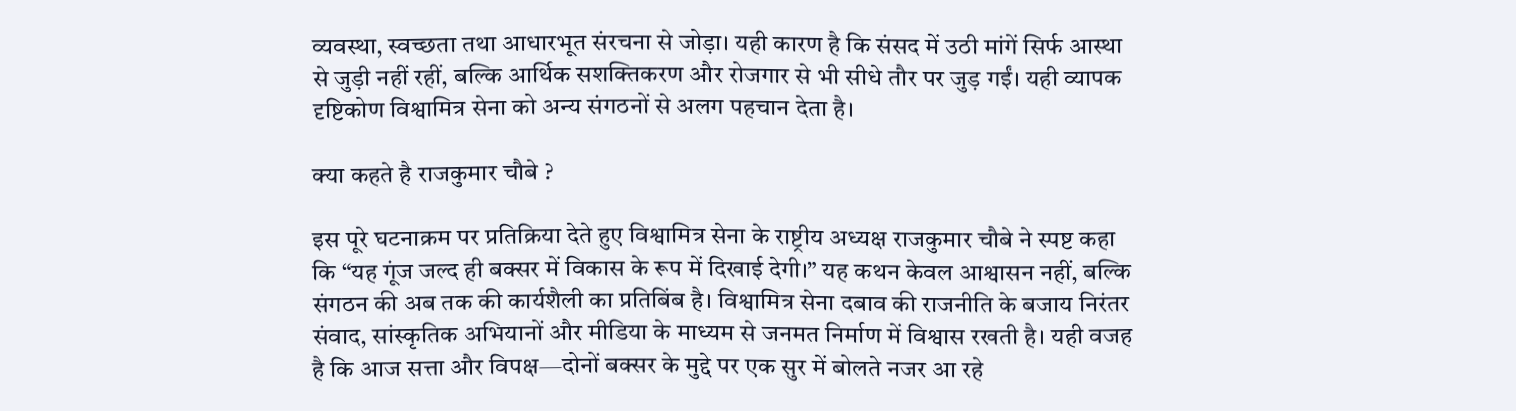व्यवस्था, स्वच्छता तथा आधारभूत संरचना से जोड़ा। यही कारण है कि संसद में उठी मांगें सिर्फ आस्था से जुड़ी नहीं रहीं, बल्कि आर्थिक सशक्तिकरण और रोजगार से भी सीधे तौर पर जुड़ गईं। यही व्यापक दृष्टिकोण विश्वामित्र सेना को अन्य संगठनों से अलग पहचान देता है।

क्या कहते है राजकुमार चौबे ?

इस पूरे घटनाक्रम पर प्रतिक्रिया देते हुए विश्वामित्र सेना के राष्ट्रीय अध्यक्ष राजकुमार चौबे ने स्पष्ट कहा कि “यह गूंज जल्द ही बक्सर में विकास के रूप में दिखाई देगी।” यह कथन केवल आश्वासन नहीं, बल्कि संगठन की अब तक की कार्यशैली का प्रतिबिंब है। विश्वामित्र सेना दबाव की राजनीति के बजाय निरंतर संवाद, सांस्कृतिक अभियानों और मीडिया के माध्यम से जनमत निर्माण में विश्वास रखती है। यही वजह है कि आज सत्ता और विपक्ष—दोनों बक्सर के मुद्दे पर एक सुर में बोलते नजर आ रहे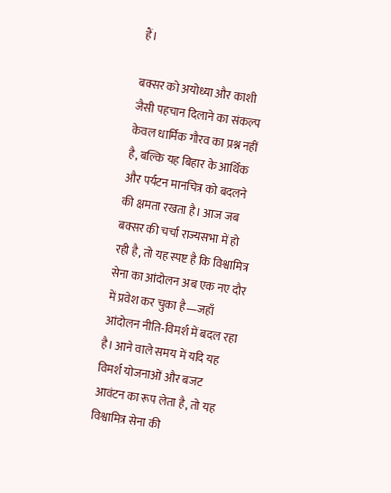हैं।

बक्सर को अयोध्या और काशी जैसी पहचान दिलाने का संकल्प केवल धार्मिक गौरव का प्रश्न नहीं है, बल्कि यह बिहार के आर्थिक और पर्यटन मानचित्र को बदलने की क्षमता रखता है। आज जब बक्सर की चर्चा राज्यसभा में हो रही है, तो यह स्पष्ट है कि विश्वामित्र सेना का आंदोलन अब एक नए दौर में प्रवेश कर चुका है—जहाँ आंदोलन नीति-विमर्श में बदल रहा है। आने वाले समय में यदि यह विमर्श योजनाओं और बजट आवंटन का रूप लेता है, तो यह विश्वामित्र सेना की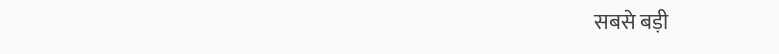सबसे बड़ी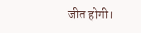जीत होगी।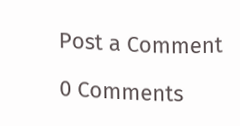Post a Comment

0 Comments